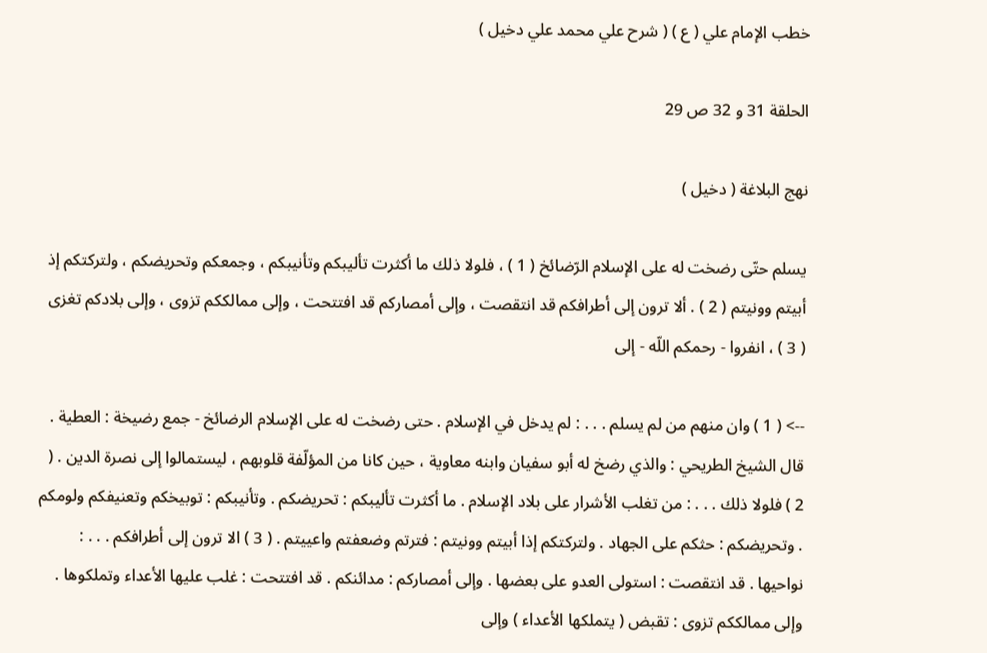خطب الإمام علي ( ع ) ( شرح علي محمد علي دخيل )

الحلقة 31 و 32 ص 29

نهج البلاغة ( دخيل )

يسلم حتّى رضخت له على الإسلام الرّضائخ ( 1 ) ، فلولا ذلك ما أكثرت تأليبكم وتأنيبكم ، وجمعكم وتحريضكم ، ولتركتكم إذ أبيتم وونيتم ( 2 ) . ألا ترون إلى أطرافكم قد انتقصت ، وإلى أمصاركم قد افتتحت ، وإلى ممالككم تزوى ، وإلى بلادكم تغزى ( 3 ) ، انفروا - رحمكم اللّه - إلى

--> ( 1 ) وان منهم من لم يسلم . . . : لم يدخل في الإسلام . حتى رضخت له على الإسلام الرضائخ - جمع رضيخة : العطية . قال الشيخ الطريحي : والذي رضخ له أبو سفيان وابنه معاوية ، حين كانا من المؤلّفة قلوبهم ، ليستمالوا إلى نصرة الدين . ( 2 ) فلولا ذلك . . . : من تغلب الأشرار على بلاد الإسلام . ما أكثرت تأليبكم : تحريضكم . وتأنيبكم : توبيخكم وتعنيفكم ولومكم . وتحريضكم : حثكم على الجهاد . ولتركتكم إذا أبيتم وونيتم : فترتم وضعفتم واعييتم . ( 3 ) الا ترون إلى أطرافكم . . . : نواحيها . قد انتقصت : استولى العدو على بعضها . وإلى أمصاركم : مدائنكم . قد افتتحت : غلب عليها الأعداء وتملكوها . وإلى ممالككم تزوى : تقبض ( يتملكها الأعداء ) وإلى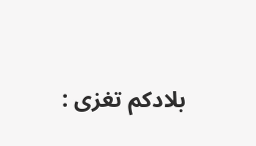بلادكم تغزى :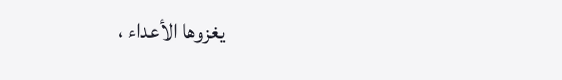يغزوها الأعداء ،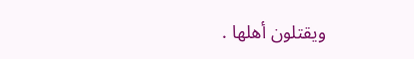ويقتلون أهلها .